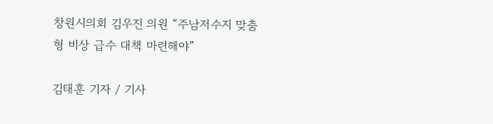창원시의회 김우진 의원 “주남저수지 맞춤형 비상 급수 대책 마련해야”

김태훈 기자 / 기사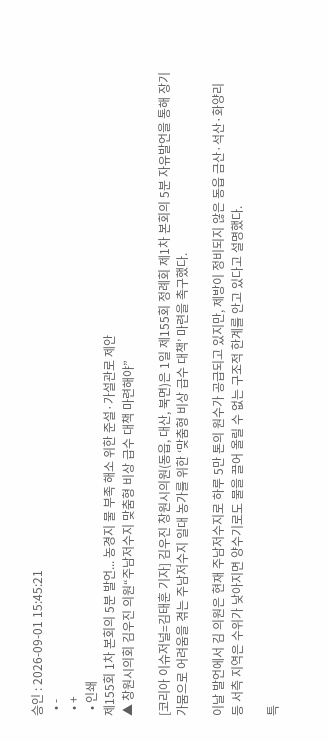승인 : 2026-09-01 15:45:21
  • -
  • +
  • 인쇄
제155회 1차 본회의 5분 발언... 농경지 물 부족 해소 위한 준설·가설관로 제안
▲ 창원시의회 김우진 의원“주남저수지 맞춤형 비상 급수 대책 마련해야”

[코리아 이슈저널=김태훈 기자] 김우진 창원시의원(동읍, 대산, 북면)은 1일 제155회 정례회 제1차 본회의 5분 자유발언을 통해 장기 가뭄으로 어려움을 겪는 주남저수지 일대 농가를 위한 ‘맞춤형 비상 급수 대책’ 마련을 촉구했다.

이날 발언에서 김 의원은 현재 주남저수지로 하루 5만 톤의 원수가 공급되고 있지만, 제방이 정비되지 않은 동읍 금산·석산·화양리 등 서측 지역은 수위가 낮아지면 양수기로도 물을 끌어 올릴 수 없는 구조적 한계를 안고 있다고 설명했다.

특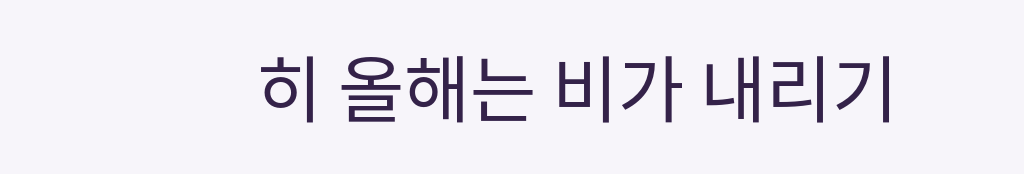히 올해는 비가 내리기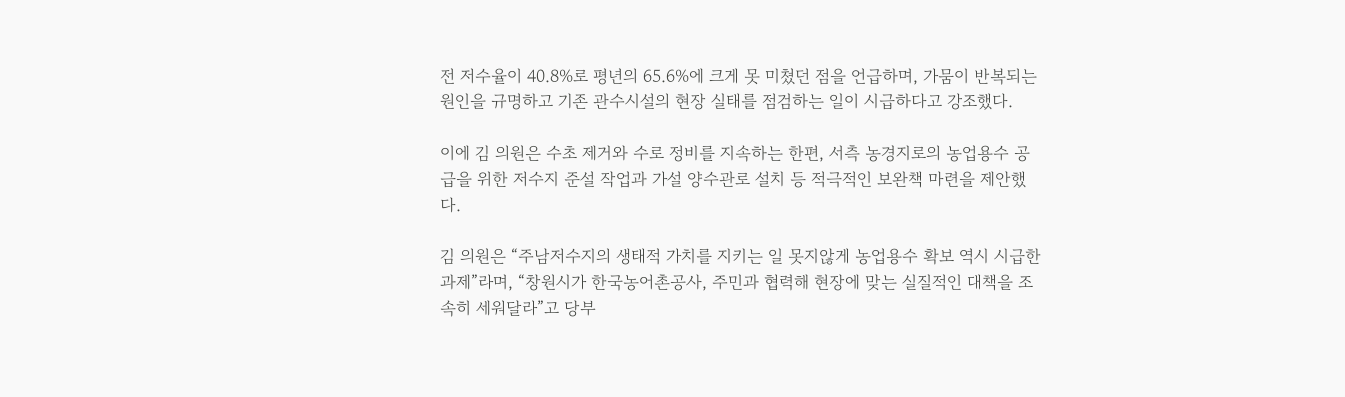전 저수율이 40.8%로 평년의 65.6%에 크게 못 미쳤던 점을 언급하며, 가뭄이 반복되는 원인을 규명하고 기존 관수시설의 현장 실태를 점검하는 일이 시급하다고 강조했다.

이에 김 의원은 수초 제거와 수로 정비를 지속하는 한편, 서측 농경지로의 농업용수 공급을 위한 저수지 준설 작업과 가설 양수관로 설치 등 적극적인 보완책 마련을 제안했다.

김 의원은 “주남저수지의 생태적 가치를 지키는 일 못지않게 농업용수 확보 역시 시급한 과제”라며, “창원시가 한국농어촌공사, 주민과 협력해 현장에 맞는 실질적인 대책을 조속히 세워달라”고 당부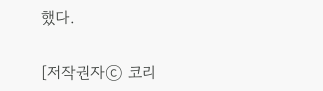했다.

[저작권자ⓒ 코리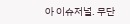아 이슈저널. 무단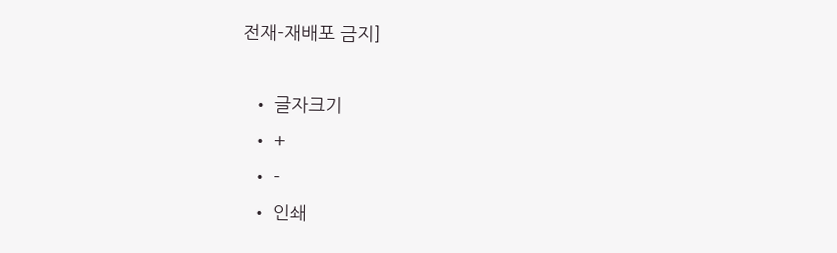전재-재배포 금지]

  • 글자크기
  • +
  • -
  • 인쇄